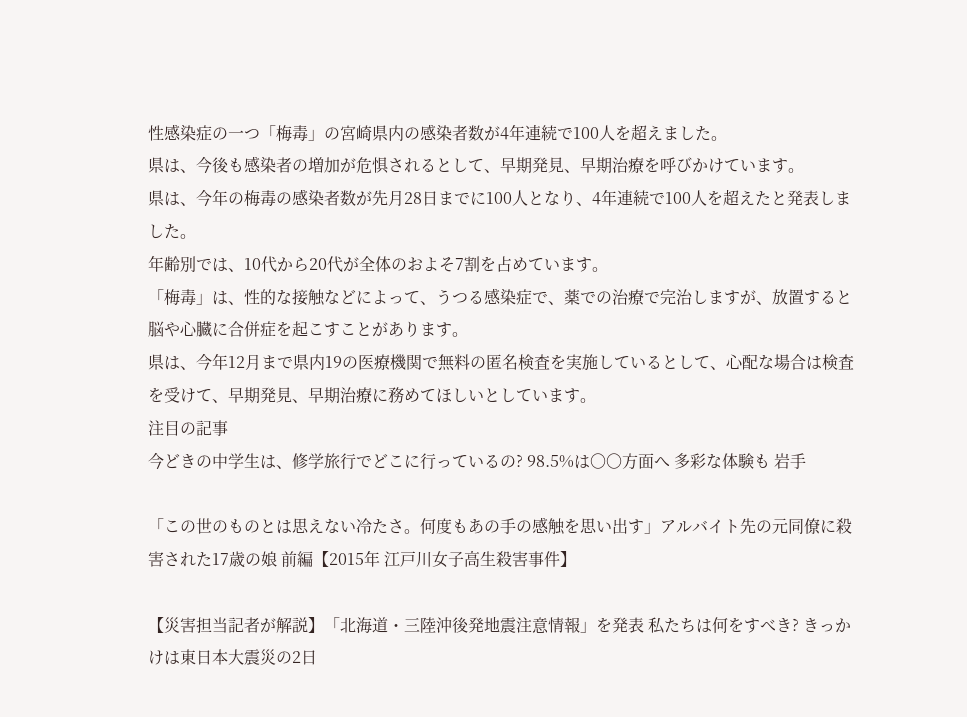性感染症の一つ「梅毒」の宮崎県内の感染者数が4年連続で100人を超えました。
県は、今後も感染者の増加が危惧されるとして、早期発見、早期治療を呼びかけています。
県は、今年の梅毒の感染者数が先月28日までに100人となり、4年連続で100人を超えたと発表しました。
年齢別では、10代から20代が全体のおよそ7割を占めています。
「梅毒」は、性的な接触などによって、うつる感染症で、薬での治療で完治しますが、放置すると脳や心臓に合併症を起こすことがあります。
県は、今年12月まで県内19の医療機関で無料の匿名検査を実施しているとして、心配な場合は検査を受けて、早期発見、早期治療に務めてほしいとしています。
注目の記事
今どきの中学生は、修学旅行でどこに行っているの? 98.5%は〇〇方面へ 多彩な体験も 岩手

「この世のものとは思えない冷たさ。何度もあの手の感触を思い出す」アルバイト先の元同僚に殺害された17歳の娘 前編【2015年 江戸川女子高生殺害事件】

【災害担当記者が解説】「北海道・三陸沖後発地震注意情報」を発表 私たちは何をすべき? きっかけは東日本大震災の2日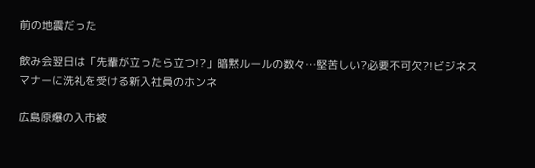前の地震だった

飲み会翌日は「先輩が立ったら立つ!?」暗黙ルールの数々…堅苦しい?必要不可欠?!ビジネスマナーに洗礼を受ける新入社員のホンネ

広島原爆の入市被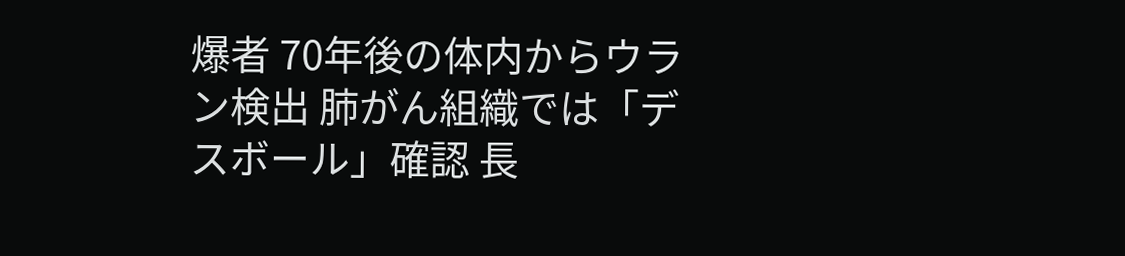爆者 70年後の体内からウラン検出 肺がん組織では「デスボール」確認 長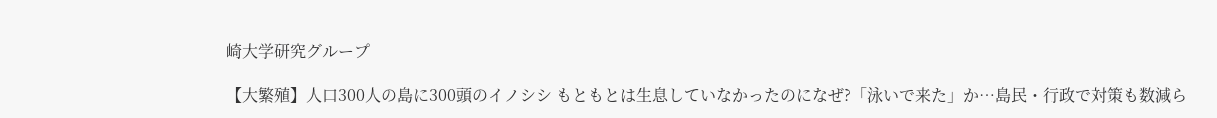崎大学研究グループ

【大繁殖】人口300人の島に300頭のイノシシ もともとは生息していなかったのになぜ?「泳いで来た」か…島民・行政で対策も数減ら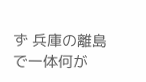ず 兵庫の離島で一体何が